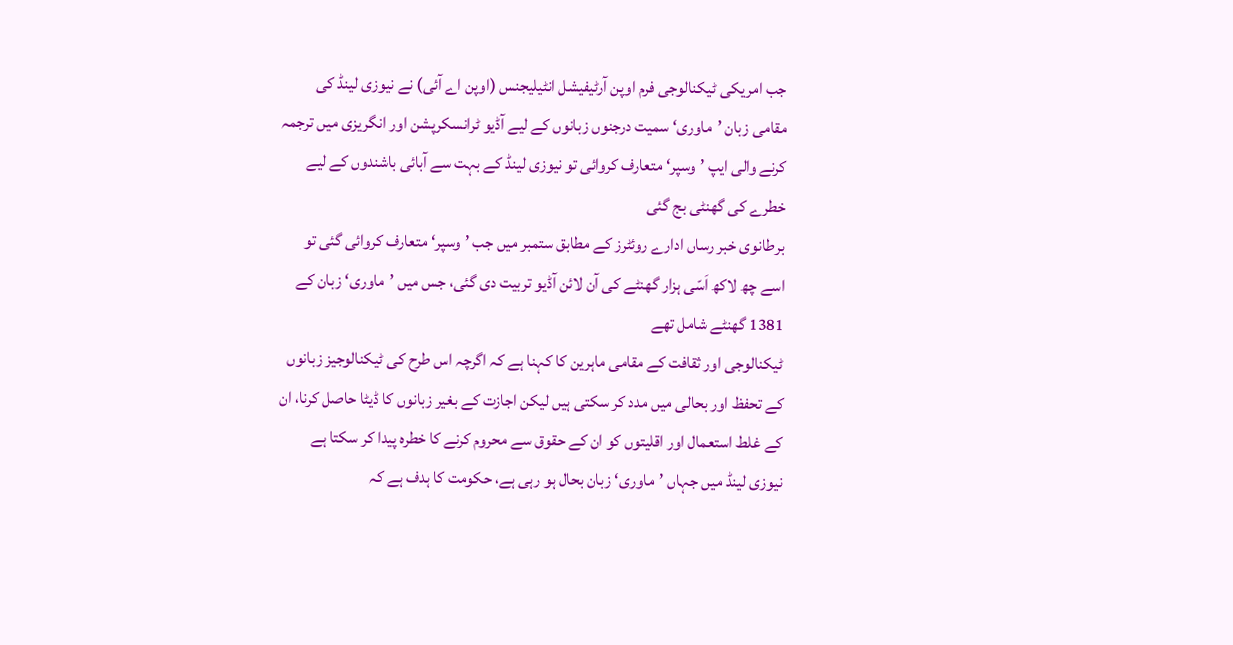جب امریکی ٹیکنالوجی فرم اوپن آرٹیفیشل انٹیلیجنس (اوپن اے آئی) نے نیوزی لینڈ کی مقامی زبان ’ماوری‘ سمیت درجنوں زبانوں کے لیے آڈیو ٹرانسکرپشن اور انگریزی میں ترجمہ کرنے والی ایپ ’وسپر‘ متعارف کروائی تو نیوزی لینڈ کے بہت سے آبائی باشندوں کے لیے خطرے کی گھنٹی بج گئی
برطانوی خبر رساں ادارے روئٹرز کے مطابق ستمبر میں جب ’وسپر‘ متعارف کروائی گئی تو اسے چھ لاکھ اَسّی ہزار گھنٹے کی آن لائن آڈیو تربیت دی گئی، جس میں ’ماوری‘ زبان کے 1381 گھنٹے شامل تھے
ٹیکنالوجی اور ثقافت کے مقامی ماہرین کا کہنا ہے کہ اگرچہ اس طرح کی ٹیکنالوجیز زبانوں کے تحفظ اور بحالی میں مدد کر سکتی ہیں لیکن اجازت کے بغیر زبانوں کا ڈیٹا حاصل کرنا، ان کے غلط استعمال اور اقلیتوں کو ان کے حقوق سے محروم کرنے کا خطرہ پیدا کر سکتا ہے
نیوزی لینڈ میں جہاں ’ماوری‘ زبان بحال ہو رہی ہے، حکومت کا ہدف ہے کہ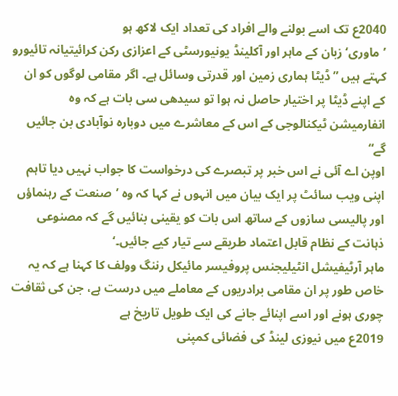2040ع تک اسے بولنے والے افراد کی تعداد ایک لاکھ ہو
’ماوری‘ زبان کے ماہر اور آکلینڈ یونیورسٹی کے اعزازی رکن کرائیتیانہ تائیورو کہتے ہیں ”ڈیٹا ہماری زمین اور قدرتی وسائل ہے۔ اگر مقامی لوگوں کو ان کے اپنے ڈیٹا پر اختیار حاصل نہ ہوا تو سیدھی سی بات ہے کہ وہ انفارمیشن ٹیکنالوجی کے اس کے معاشرے میں دوبارہ نوآبادی بن جائیں گے“
اوپن اے آئی نے اس خبر پر تبصرے کی درخواست کا جواب نہیں دیا تاہم اپنی ویب سائٹ پر ایک بیان میں انہوں نے کہا کہ وہ ’صنعت کے رہنماؤں اور پالیسی سازوں کے ساتھ اس بات کو یقینی بنائیں گے کہ مصنوعی ذہانت کے نظام قابل اعتماد طریقے سے تیار کیے جائیں۔‘
ماہر آرٹیفیشل انٹیلیجنس پروفیسر مائیکل رننگ وولف کا کہنا ہے کہ یہ خاص طور پر ان مقامی برادریوں کے معاملے میں درست ہے، جن کی ثقافت چوری ہونے اور اسے اپنائے جانے کی ایک طویل تاریخ ہے
2019ع میں نیوزی لینڈ کی فضائی کمپنی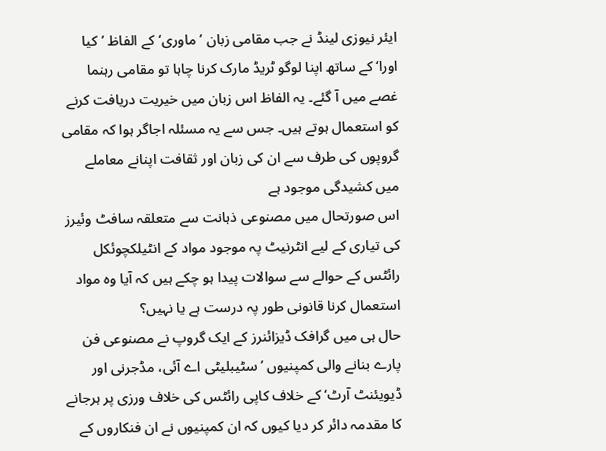ایئر نیوزی لینڈ نے جب مقامی زبان ’ماوری‘ کے الفاظ ’کیا اورا‘ کے ساتھ اپنا لوگو ٹریڈ مارک کرنا چاہا تو مقامی رہنما غصے میں آ گئے۔ یہ الفاظ اس زبان میں خیریت دریافت کرنے کو استعمال ہوتے ہیں۔ جس سے یہ مسئلہ اجاگر ہوا کہ مقامی گروپوں کی طرف سے ان کی زبان اور ثقافت اپنانے معاملے میں کشیدگی موجود ہے
اس صورتحال میں مصنوعی ذہانت سے متعلقہ سافٹ وئیرز کی تیاری کے لیے انٹرنیٹ پہ موجود مواد کے انٹیلکچوئکل رائٹس کے حوالے سے سوالات پیدا ہو چکے ہیں کہ آیا وہ مواد استعمال کرنا قانونی طور پہ درست ہے یا نہیں؟
حال ہی میں گرافک ڈیزائنرز کے ایک گروپ نے مصنوعی فن پارے بنانے والی کمپنیوں ’سٹیبلیٹی اے آئی، مڈجرنی اور ڈیویئنٹ آرٹ‘ کے خلاف کاپی رائٹس کی خلاف ورزی پر ہرجانے کا مقدمہ دائر کر دیا کیوں کہ ان کمپنیوں نے ان فنکاروں کے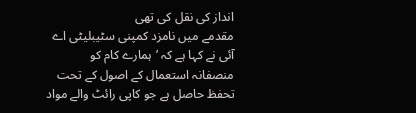انداز کی نقل کی تھی
مقدمے میں نامزد کمپنی سٹیبلیٹی اے آئی نے کہا ہے کہ ’ہمارے کام کو منصفانہ استعمال کے اصول کے تحت تحفظ حاصل ہے جو کاپی رائٹ والے مواد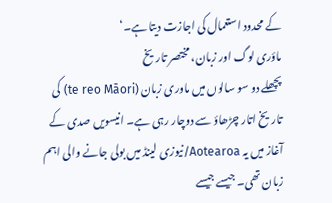کے محدود استعمال کی اجازت دیتا ہے۔‘
ماؤری لوگ اور زبان، مختصر تاریخ
پچھلے دو سو سالوں میں ماوری زبان (te reo Māori) کی تاریخ اتار چڑھاؤ سے دوچار رہی ہے۔ انیسویں صدی کے آغاز میں یہ Aotearoa/نیوزی لینڈ میں بولی جانے والی اہم زبان تھی۔ جیسے جیسے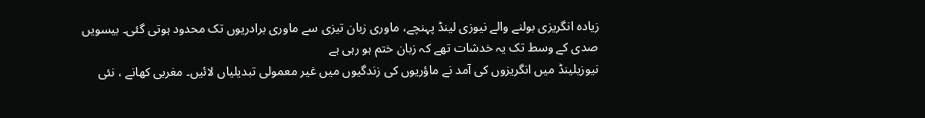زیادہ انگریزی بولنے والے نیوزی لینڈ پہنچے، ماوری زبان تیزی سے ماوری برادریوں تک محدود ہوتی گئی۔ بیسویں صدی کے وسط تک یہ خدشات تھے کہ زبان ختم ہو رہی ہے
نیوزیلینڈ میں انگریزوں کی آمد نے ماؤریوں کی زندگیوں میں غیر معمولی تبدیلیاں لائیں۔ مغربی کھانے ، نئی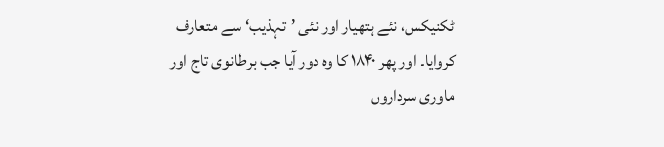ٹکنیکس، نئے ہتھیار اور نئی ’تہذیب‘ سے متعارف کروایا۔ اور پھر ۱۸۴۰ کا وہ دور آیا جب برطانوی تاج اور ماوری سرداروں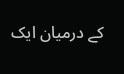کے درمیان ایک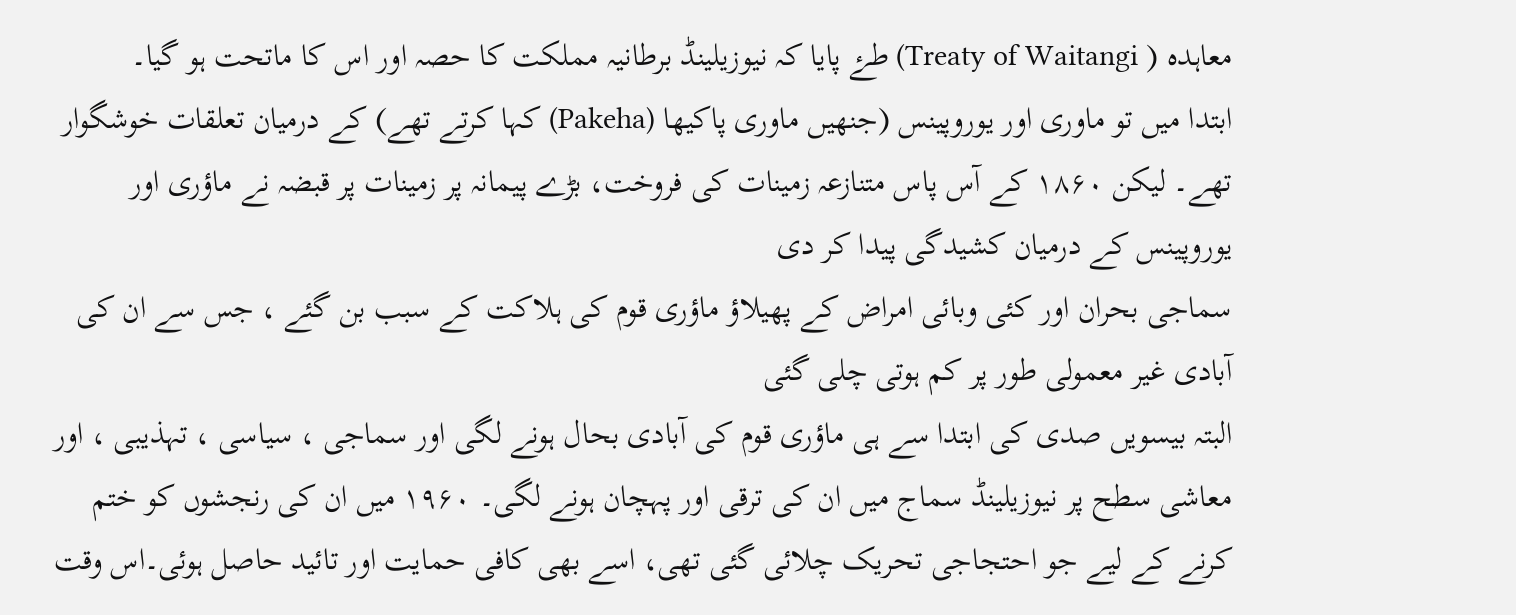معاہدہ ( Treaty of Waitangi) طۓ پایا کہ نیوزیلینڈ برطانیہ مملکت کا حصہ اور اس کا ماتحت ہو گیا۔
ابتدا میں تو ماوری اور یوروپینس (جنھیں ماوری پاکیھا (Pakeha) کہا کرتے تھے) کے درمیان تعلقات خوشگوار تھے۔ لیکن ۱۸۶۰ کے آس پاس متنازعہ زمینات کی فروخت، بڑے پیمانہ پر زمینات پر قبضہ نے ماؤری اور یوروپینس کے درمیان کشیدگی پیدا کر دی
سماجی بحران اور کئی وبائی امراض کے پھیلاؤ ماؤری قوم کی ہلاکت کے سبب بن گئے ، جس سے ان کی آبادی غیر معمولی طور پر کم ہوتی چلی گئی
البتہ بیسویں صدی کی ابتدا سے ہی ماؤری قوم کی آبادی بحال ہونے لگی اور سماجی ، سیاسی ، تہذیبی ، اور معاشی سطح پر نیوزیلینڈ سماج میں ان کی ترقی اور پہچان ہونے لگی۔ ۱۹۶۰ میں ان کی رنجشوں کو ختم کرنے کے لیے جو احتجاجی تحریک چلائی گئی تھی، اسے بھی کافی حمایت اور تائید حاصل ہوئی۔اس وقت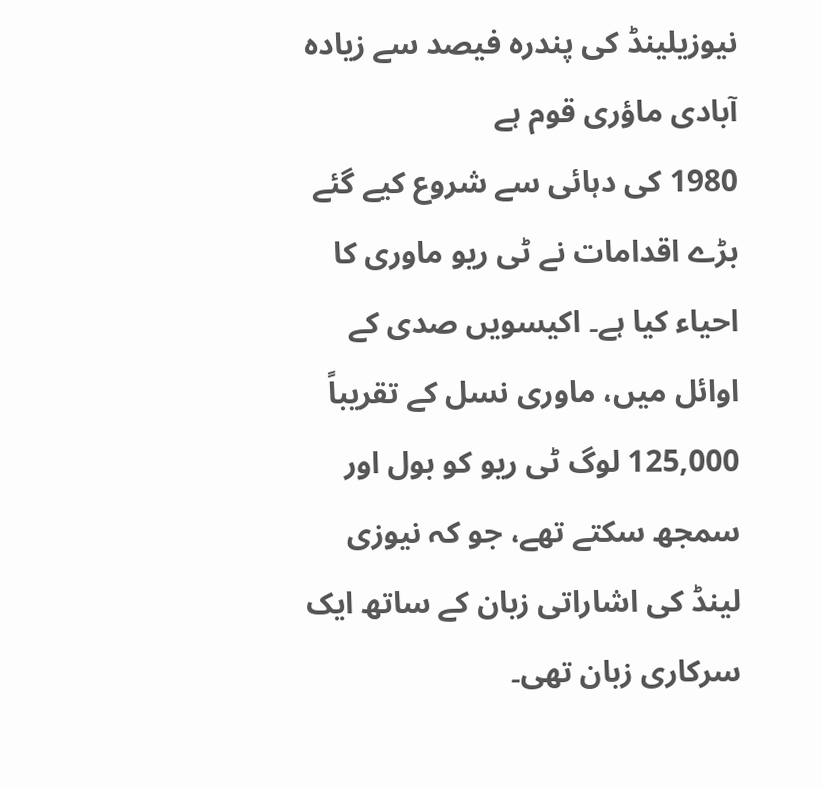نیوزیلینڈ کی پندرہ فیصد سے زیادہ آبادی ماؤری قوم ہے
1980 کی دہائی سے شروع کیے گئے بڑے اقدامات نے ٹی ریو ماوری کا احیاء کیا ہے۔ اکیسویں صدی کے اوائل میں، ماوری نسل کے تقریباً 125,000 لوگ ٹی ریو کو بول اور سمجھ سکتے تھے، جو کہ نیوزی لینڈ کی اشاراتی زبان کے ساتھ ایک سرکاری زبان تھی۔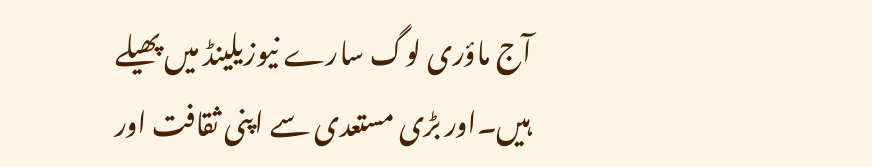آج ماؤری لوگ سارے نیوزیلینڈ میں پھیلے ہیں۔اور بڑی مستعدی سے اپنی ثقافت اور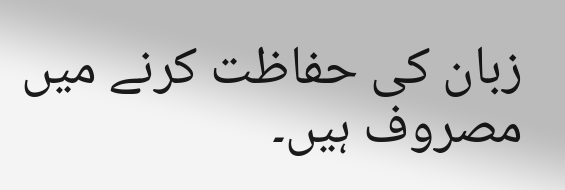زبان کی حفاظت کرنے میں مصروف ہیں۔